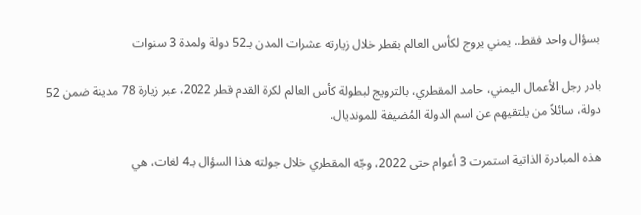بسؤال واحد فقط.. يمني يروج لكأس العالم بقطر خلال زيارته عشرات المدن بـ52 دولة ولمدة 3 سنوات

بادر رجل الأعمال اليمني، حامد المقطري، بالترويج لبطولة كأس العالم لكرة القدم قطر 2022، عبر زيارة 78 مدينة ضمن 52 دولة، سائلاً من يلتقيهم عن اسم الدولة المُضيفة للمونديال.

هذه المبادرة الذاتية استمرت 3 أعوام حتى 2022، وجّه المقطري خلال جولته هذا السؤال بـ4 لغات، هي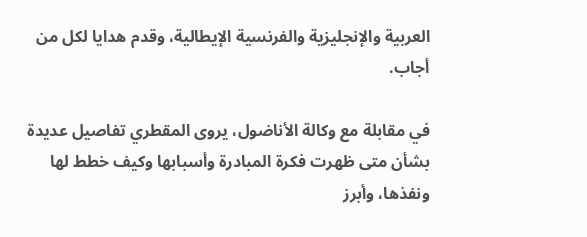العربية والإنجليزية والفرنسية الإيطالية، وقدم هدايا لكل من أجاب.

في مقابلة مع وكالة الأناضول، يروى المقطري تفاصيل عديدة بشأن متى ظهرت فكرة المبادرة وأسبابها وكيف خطط لها ونفذها، وأبرز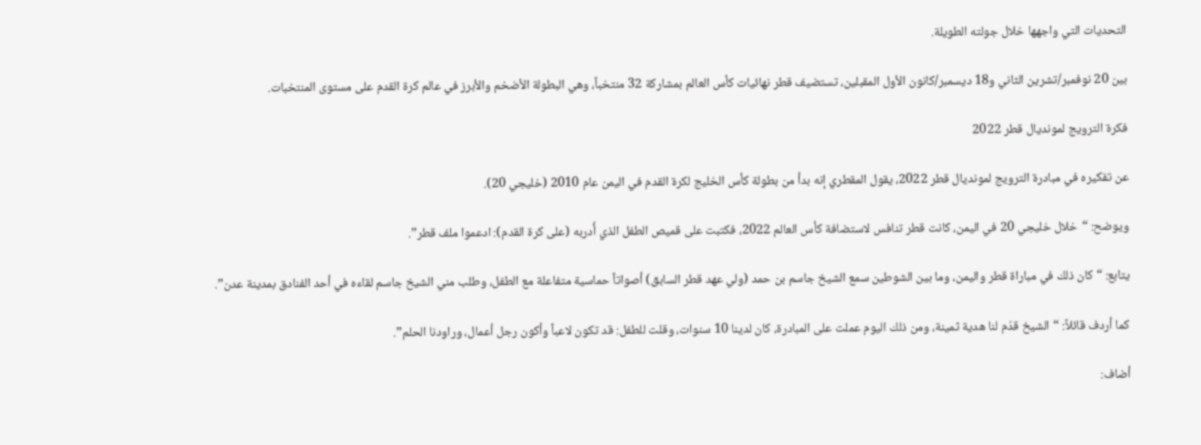التحديات التي واجهها خلال جولته الطويلة.

بين 20 نوفمبر/تشرين الثاني و18 ديسمبر/كانون الأول المقبلين، تستضيف قطر نهائيات كأس العالم بمشاركة 32 منتخباً، وهي البطولة الأضخم والأبرز في عالم كرة القدم على مستوى المنتخبات.

فكرة الترويج لمونديال قطر 2022

عن تفكيره في مبادرة الترويج لمونديال قطر 2022، يقول المقطري إنه بدأ من بطولة كأس الخليج لكرة القدم في اليمن عام 2010 (خليجي 20).

ويوضح: “خلال خليجي 20 في اليمن، كانت قطر تنافس لاستضافة كأس العالم 2022، فكتبت على قميص الطفل الذي أُدربه (على كرة القدم): ادعموا ملف قطر”.

يتابع: “كان ذلك في مباراة قطر واليمن، وما بين الشوطين سمع الشيخ جاسم بن حمد (ولي عهد قطر السابق) أصواتاً حماسية متفاعلة مع الطفل، وطلب مني الشيخ جاسم لقاءه في أحد الفنادق بمدينة عدن”.

كما أردف قائلاً: “الشيخ قدّم لنا هدية ثمينة، ومن ذلك اليوم عملت على المبادرة، كان لدينا 10 سنوات، وقلت للطفل: قد تكون لاعباً وأكون رجل أعمال، وراودنا الحلم”.

أضاف: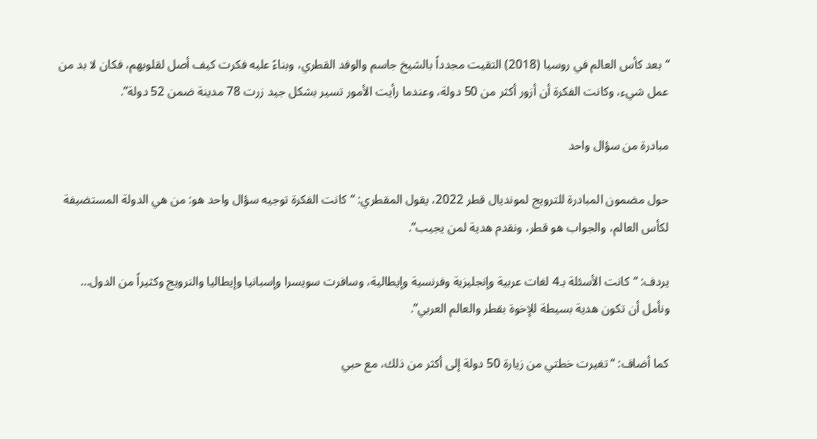“بعد كأس العالم في روسيا (2018) التقيت مجدداً بالشيخ جاسم والوفد القطري، وبناءً عليه فكرت كيف أصل لقلوبهم، فكان لا بد من عمل شيء، وكانت الفكرة أن أزور أكثر من 50 دولة، وعندما رأيت الأمور تسير بشكل جيد زرت 78 مدينة ضمن 52 دولة”.

مبادرة من سؤال واحد

حول مضمون المبادرة للترويج لمونديال قطر 2022، يقول المقطري: “كانت الفكرة توجيه سؤال واحد هو: من هي الدولة المستضيفة لكأس العالم، والجواب هو قطر، ونقدم هدية لمن يجيب”.

يردف: “كانت الأسئلة بـ4 لغات عربية وإنجليزية وفرنسية وإيطالية، وسافرت سويسرا وإسبانيا وإيطاليا والنرويج وكثيراً من الدول… ونأمل أن تكون هدية بسيطة للإخوة بقطر والعالم العربي”.

كما أضاف: “تغيرت خطتي من زيارة 50 دولة إلى أكثر من ذلك، مع حبي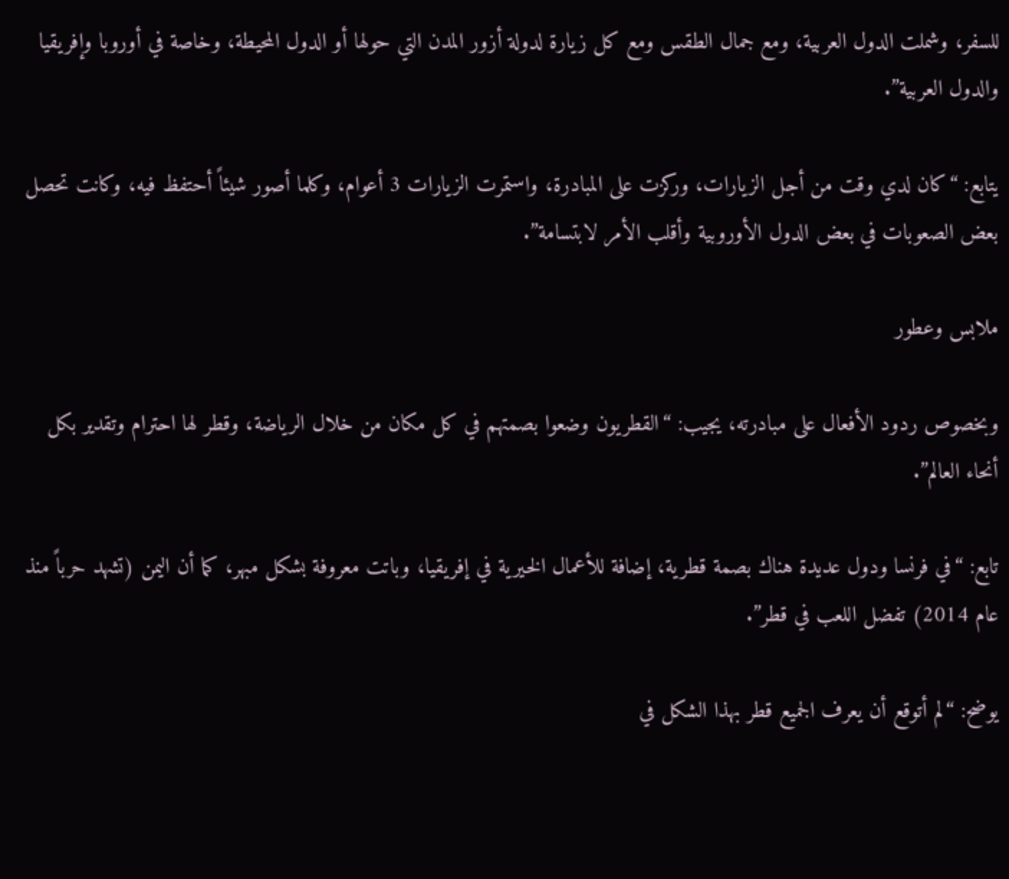للسفر، وشملت الدول العربية، ومع جمال الطقس ومع كل زيارة لدولة أزور المدن التي حولها أو الدول المحيطة، وخاصة في أوروبا وإفريقيا والدول العربية”.

يتابع: “كان لدي وقت من أجل الزيارات، وركزت على المبادرة، واستمرت الزيارات 3 أعوام، وكلما أصور شيئاً أحتفظ فيه، وكانت تحصل بعض الصعوبات في بعض الدول الأوروبية وأقلب الأمر لابتسامة”.

ملابس وعطور

وبخصوص ردود الأفعال على مبادرته، يجيب: “القطريون وضعوا بصمتهم في كل مكان من خلال الرياضة، وقطر لها احترام وتقدير بكل أنحاء العالم”.

تابع: “في فرنسا ودول عديدة هناك بصمة قطرية، إضافة للأعمال الخيرية في إفريقيا، وباتت معروفة بشكل مبهر، كما أن اليمن (تشهد حرباً منذ عام 2014) تفضل اللعب في قطر”.

يوضح: “لم أتوقع أن يعرف الجميع قطر بهذا الشكل في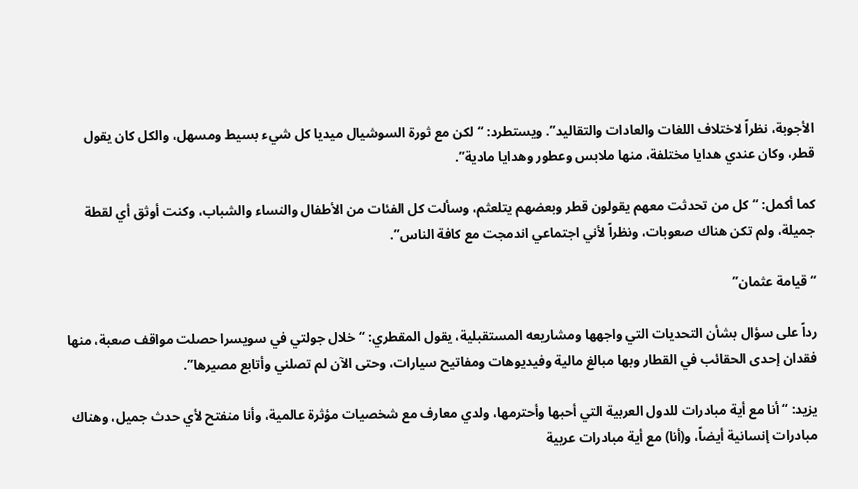الأجوبة، نظراً لاختلاف اللغات والعادات والتقاليد”. ويستطرد: “لكن مع ثورة السوشيال ميديا كل شيء بسيط ومسهل، والكل كان يقول قطر، وكان عندي هدايا مختلفة، منها ملابس وعطور وهدايا مادية”.

كما أكمل: “كل من تحدثت معهم يقولون قطر وبعضهم يتلعثم، وسألت كل الفئات من الأطفال والنساء والشباب، وكنت أوثق أي لقطة جميلة، ولم تكن هناك صعوبات، ونظراً لأني اجتماعي اندمجت مع كافة الناس”.

“قيامة عثمان”

رداً على سؤال بشأن التحديات التي واجهها ومشاريعه المستقبلية، يقول المقطري: “خلال جولتي في سويسرا حصلت مواقف صعبة، منها فقدان إحدى الحقائب في القطار وبها مبالغ مالية وفيديوهات ومفاتيح سيارات، وحتى الآن لم تصلني وأتابع مصيرها”.

يزيد: “أنا مع أية مبادرات للدول العربية التي أحبها وأحترمها، ولدي معارف مع شخصيات مؤثرة عالمية، وأنا منفتح لأي حدث جميل، وهناك مبادرات إنسانية أيضاً، و(أنا) مع أية مبادرات عربية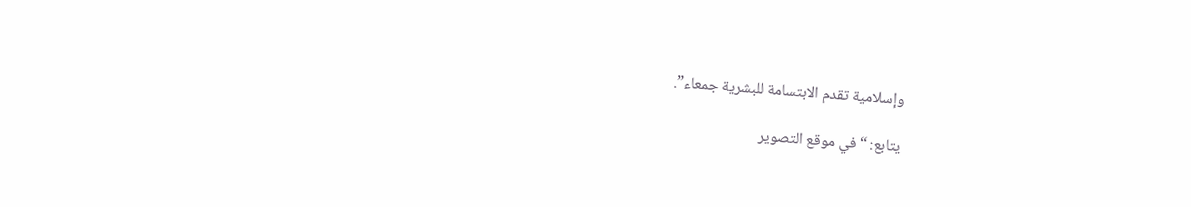وإسلامية تقدم الابتسامة للبشرية جمعاء”.

يتابع: “في موقع التصوير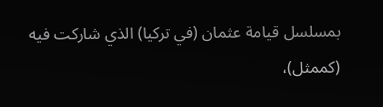بمسلسل قيامة عثمان (في تركيا) الذي شاركت فيه (كممثل)،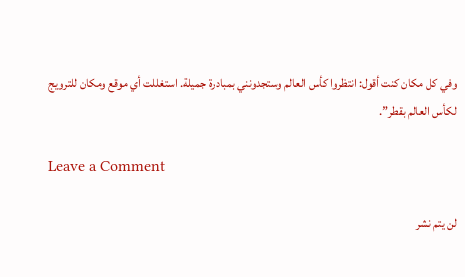وفي كل مكان كنت أقول: انتظروا كأس العالم وستجدونني بمبادرة جميلة. استغللت أي موقع ومكان للترويج لكأس العالم بقطر”.

Leave a Comment

لن يتم نشر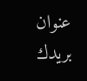عنوان بريدك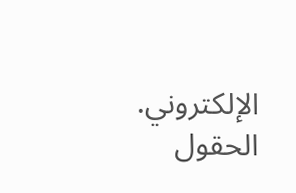الإلكتروني. الحقول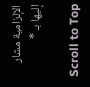الإلزامية مشار إليها بـ *

Scroll to Top